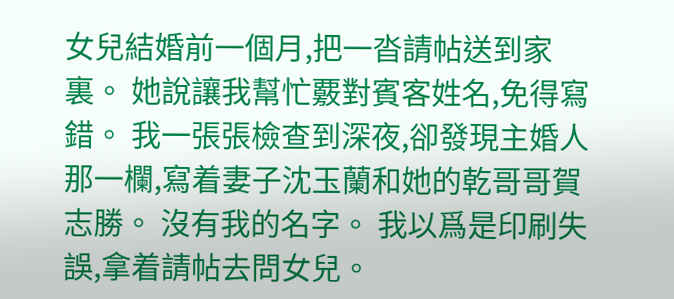女兒結婚前一個月,把一沓請帖送到家裏。 她說讓我幫忙覈對賓客姓名,免得寫錯。 我一張張檢查到深夜,卻發現主婚人那一欄,寫着妻子沈玉蘭和她的乾哥哥賀志勝。 沒有我的名字。 我以爲是印刷失誤,拿着請帖去問女兒。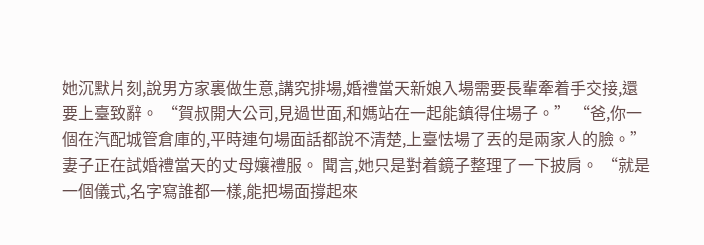她沉默片刻,說男方家裏做生意,講究排場,婚禮當天新娘入場需要長輩牽着手交接,還要上臺致辭。 “賀叔開大公司,見過世面,和媽站在一起能鎮得住場子。” “爸,你一個在汽配城管倉庫的,平時連句場面話都說不清楚,上臺怯場了丟的是兩家人的臉。” 妻子正在試婚禮當天的丈母孃禮服。 聞言,她只是對着鏡子整理了一下披肩。 “就是一個儀式,名字寫誰都一樣,能把場面撐起來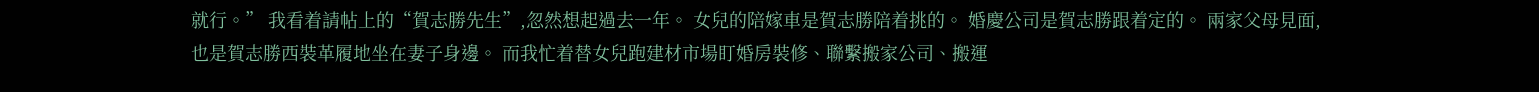就行。” 我看着請帖上的“賀志勝先生”,忽然想起過去一年。 女兒的陪嫁車是賀志勝陪着挑的。 婚慶公司是賀志勝跟着定的。 兩家父母見面,也是賀志勝西裝革履地坐在妻子身邊。 而我忙着替女兒跑建材市場盯婚房裝修、聯繫搬家公司、搬運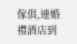傢俱,連婚禮酒店到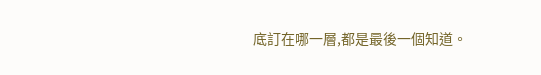底訂在哪一層,都是最後一個知道。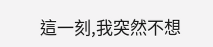這一刻,我突然不想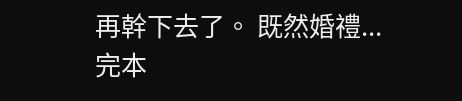再幹下去了。 既然婚禮...
完本